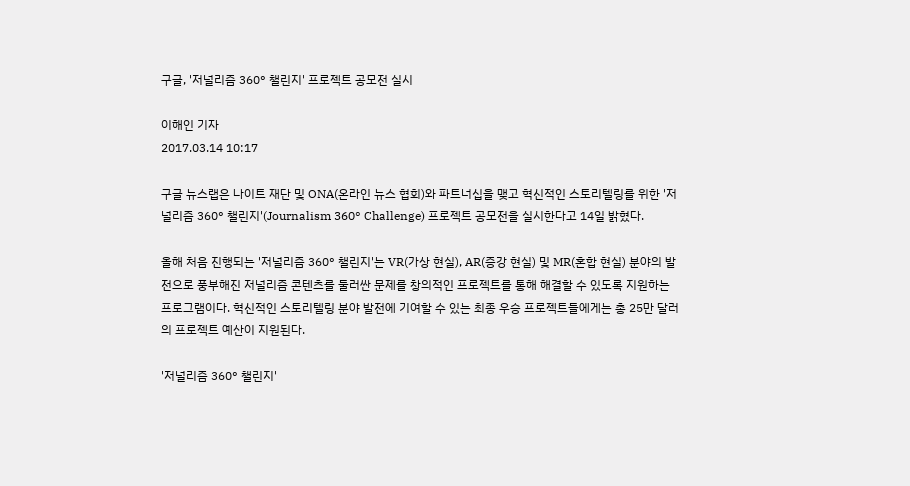구글, '저널리즘 360° 챌린지' 프로젝트 공모전 실시

이해인 기자
2017.03.14 10:17

구글 뉴스랩은 나이트 재단 및 ONA(온라인 뉴스 협회)와 파트너십을 맺고 혁신적인 스토리텔링를 위한 '저널리즘 360° 챌린지'(Journalism 360° Challenge) 프로젝트 공모전을 실시한다고 14일 밝혔다.

올해 처음 진행되는 '저널리즘 360° 챌린지'는 VR(가상 현실), AR(증강 현실) 및 MR(혼합 현실) 분야의 발전으로 풍부해진 저널리즘 콘텐츠를 둘러싼 문제를 창의적인 프로젝트를 통해 해결할 수 있도록 지원하는 프로그램이다. 혁신적인 스토리텔링 분야 발전에 기여할 수 있는 최종 우승 프로젝트들에게는 총 25만 달러의 프로젝트 예산이 지원된다.

'저널리즘 360° 챌린지'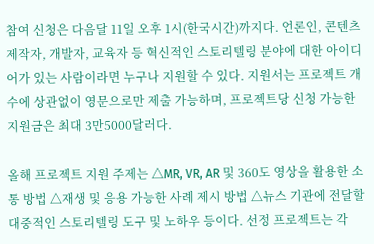참여 신청은 다음달 11일 오후 1시(한국시간)까지다. 언론인, 콘텐츠 제작자, 개발자, 교육자 등 혁신적인 스토리텔링 분야에 대한 아이디어가 있는 사람이라면 누구나 지원할 수 있다. 지원서는 프로젝트 개수에 상관없이 영문으로만 제출 가능하며, 프로젝트당 신청 가능한 지원금은 최대 3만5000달러다.

올해 프로젝트 지원 주제는 △MR, VR, AR 및 360도 영상을 활용한 소통 방법 △재생 및 응용 가능한 사례 제시 방법 △뉴스 기관에 전달할 대중적인 스토리텔링 도구 및 노하우 등이다. 선정 프로젝트는 각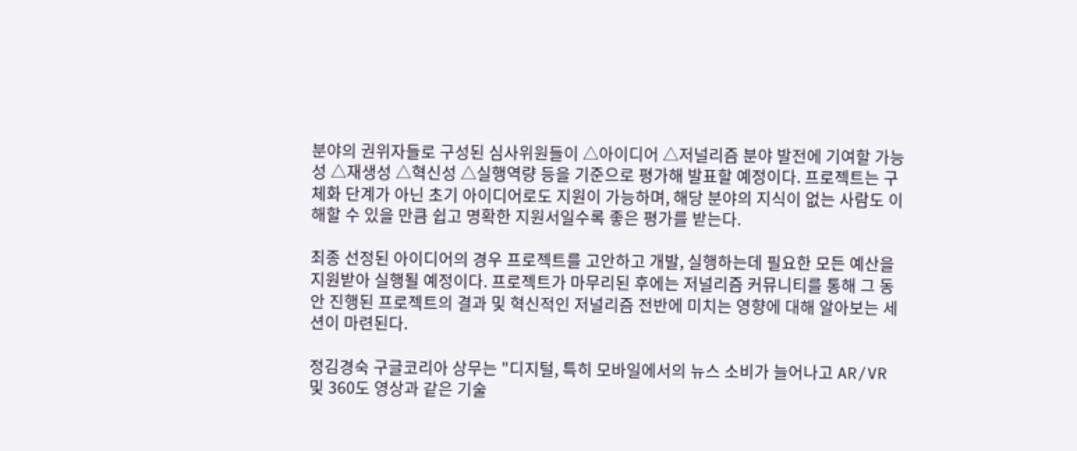분야의 권위자들로 구성된 심사위원들이 △아이디어 △저널리즘 분야 발전에 기여할 가능성 △재생성 △혁신성 △실행역량 등을 기준으로 평가해 발표할 예정이다. 프로젝트는 구체화 단계가 아닌 초기 아이디어로도 지원이 가능하며, 해당 분야의 지식이 없는 사람도 이해할 수 있을 만큼 쉽고 명확한 지원서일수록 좋은 평가를 받는다.

최종 선정된 아이디어의 경우 프로젝트를 고안하고 개발, 실행하는데 필요한 모든 예산을 지원받아 실행될 예정이다. 프로젝트가 마무리된 후에는 저널리즘 커뮤니티를 통해 그 동안 진행된 프로젝트의 결과 및 혁신적인 저널리즘 전반에 미치는 영향에 대해 알아보는 세션이 마련된다.

정김경숙 구글코리아 상무는 "디지털, 특히 모바일에서의 뉴스 소비가 늘어나고 AR/VR 및 360도 영상과 같은 기술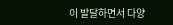이 발달하면서 다양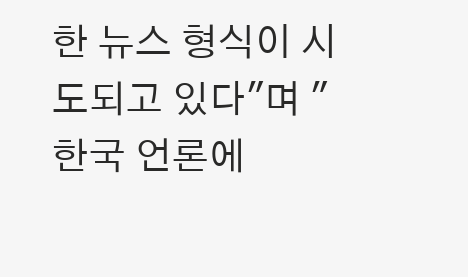한 뉴스 형식이 시도되고 있다"며 "한국 언론에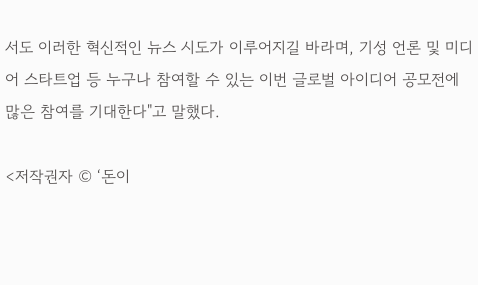서도 이러한 혁신적인 뉴스 시도가 이루어지길 바라며, 기성 언론 및 미디어 스타트업 등 누구나 참여할 수 있는 이번 글로벌 아이디어 공모전에 많은 참여를 기대한다"고 말했다.

<저작권자 © ‘돈이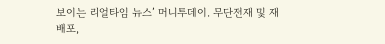보이는 리얼타임 뉴스’ 머니투데이. 무단전재 및 재배포,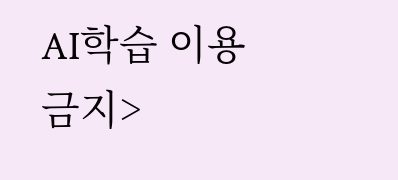AI학습 이용 금지>